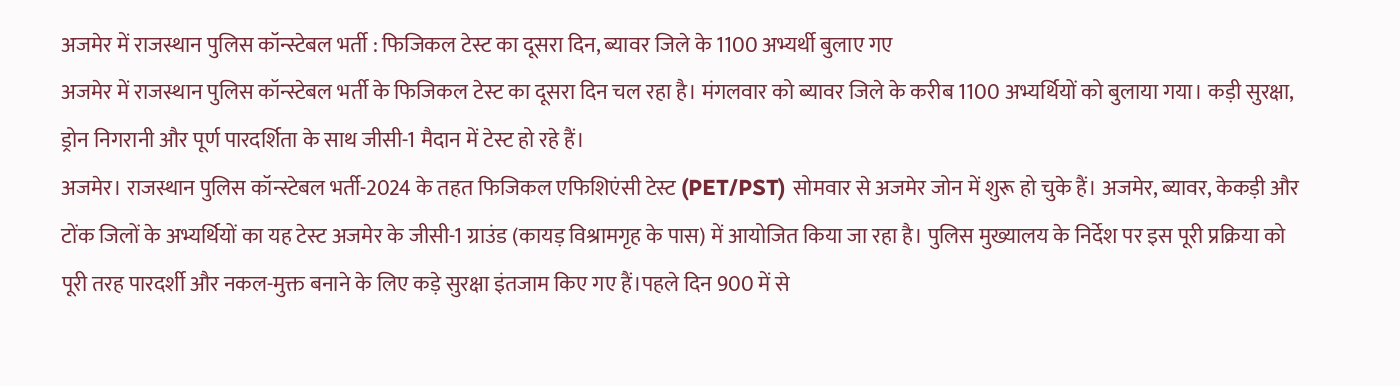अजमेर में राजस्थान पुलिस कॉन्स्टेबल भर्ती : फिजिकल टेस्ट का दूसरा दिन, ब्यावर जिले के 1100 अभ्यर्थी बुलाए गए
अजमेर में राजस्थान पुलिस कॉन्स्टेबल भर्ती के फिजिकल टेस्ट का दूसरा दिन चल रहा है। मंगलवार को ब्यावर जिले के करीब 1100 अभ्यर्थियों को बुलाया गया। कड़ी सुरक्षा, ड्रोन निगरानी और पूर्ण पारदर्शिता के साथ जीसी-1 मैदान में टेस्ट हो रहे हैं।
अजमेर। राजस्थान पुलिस कॉन्स्टेबल भर्ती-2024 के तहत फिजिकल एफिशिएंसी टेस्ट (PET/PST) सोमवार से अजमेर जोन में शुरू हो चुके हैं। अजमेर, ब्यावर, केकड़ी और टोंक जिलों के अभ्यर्थियों का यह टेस्ट अजमेर के जीसी-1 ग्राउंड (कायड़ विश्रामगृह के पास) में आयोजित किया जा रहा है। पुलिस मुख्यालय के निर्देश पर इस पूरी प्रक्रिया को पूरी तरह पारदर्शी और नकल-मुक्त बनाने के लिए कड़े सुरक्षा इंतजाम किए गए हैं।पहले दिन 900 में से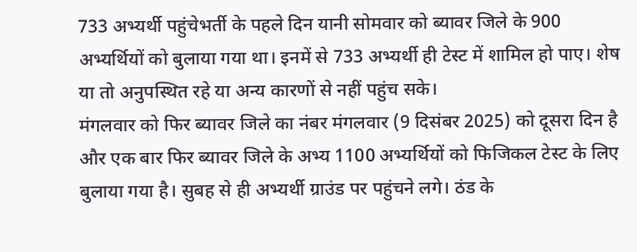733 अभ्यर्थी पहुंचेभर्ती के पहले दिन यानी सोमवार को ब्यावर जिले के 900 अभ्यर्थियों को बुलाया गया था। इनमें से 733 अभ्यर्थी ही टेस्ट में शामिल हो पाए। शेष या तो अनुपस्थित रहे या अन्य कारणों से नहीं पहुंच सके।
मंगलवार को फिर ब्यावर जिले का नंबर मंगलवार (9 दिसंबर 2025) को दूसरा दिन है और एक बार फिर ब्यावर जिले के अभ्य 1100 अभ्यर्थियों को फिजिकल टेस्ट के लिए बुलाया गया है। सुबह से ही अभ्यर्थी ग्राउंड पर पहुंचने लगे। ठंड के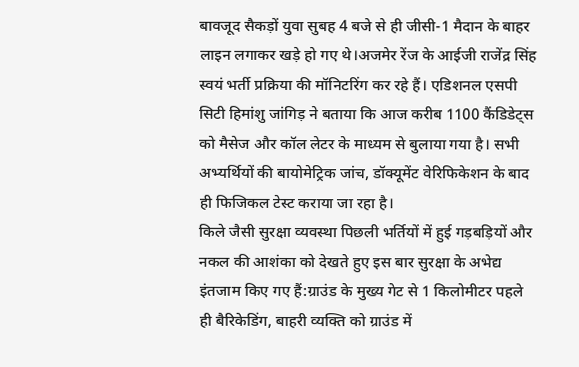बावजूद सैकड़ों युवा सुबह 4 बजे से ही जीसी-1 मैदान के बाहर लाइन लगाकर खड़े हो गए थे।अजमेर रेंज के आईजी राजेंद्र सिंह स्वयं भर्ती प्रक्रिया की मॉनिटरिंग कर रहे हैं। एडिशनल एसपी सिटी हिमांशु जांगिड़ ने बताया कि आज करीब 1100 कैंडिडेट्स को मैसेज और कॉल लेटर के माध्यम से बुलाया गया है। सभी अभ्यर्थियों की बायोमेट्रिक जांच, डॉक्यूमेंट वेरिफिकेशन के बाद ही फिजिकल टेस्ट कराया जा रहा है।
किले जैसी सुरक्षा व्यवस्था पिछली भर्तियों में हुई गड़बड़ियों और नकल की आशंका को देखते हुए इस बार सुरक्षा के अभेद्य इंतजाम किए गए हैं:ग्राउंड के मुख्य गेट से 1 किलोमीटर पहले ही बैरिकेडिंग, बाहरी व्यक्ति को ग्राउंड में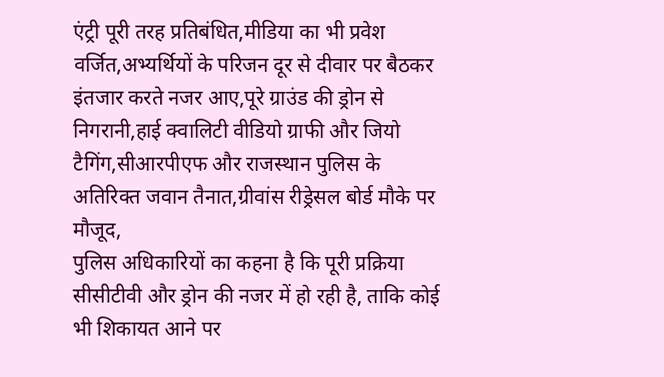एंट्री पूरी तरह प्रतिबंधित,मीडिया का भी प्रवेश वर्जित,अभ्यर्थियों के परिजन दूर से दीवार पर बैठकर इंतजार करते नजर आए,पूरे ग्राउंड की ड्रोन से निगरानी,हाई क्वालिटी वीडियो ग्राफी और जियो टैगिंग,सीआरपीएफ और राजस्थान पुलिस के अतिरिक्त जवान तैनात,ग्रीवांस रीड्रेसल बोर्ड मौके पर मौजूद,
पुलिस अधिकारियों का कहना है कि पूरी प्रक्रिया सीसीटीवी और ड्रोन की नजर में हो रही है, ताकि कोई भी शिकायत आने पर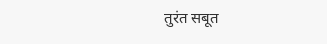तुरंत सबूत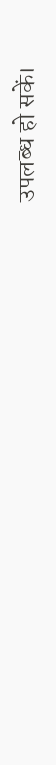उपलब्ध हो सकें।